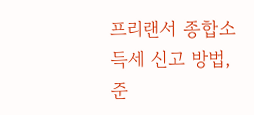프리랜서 종합소득세 신고 방법, 준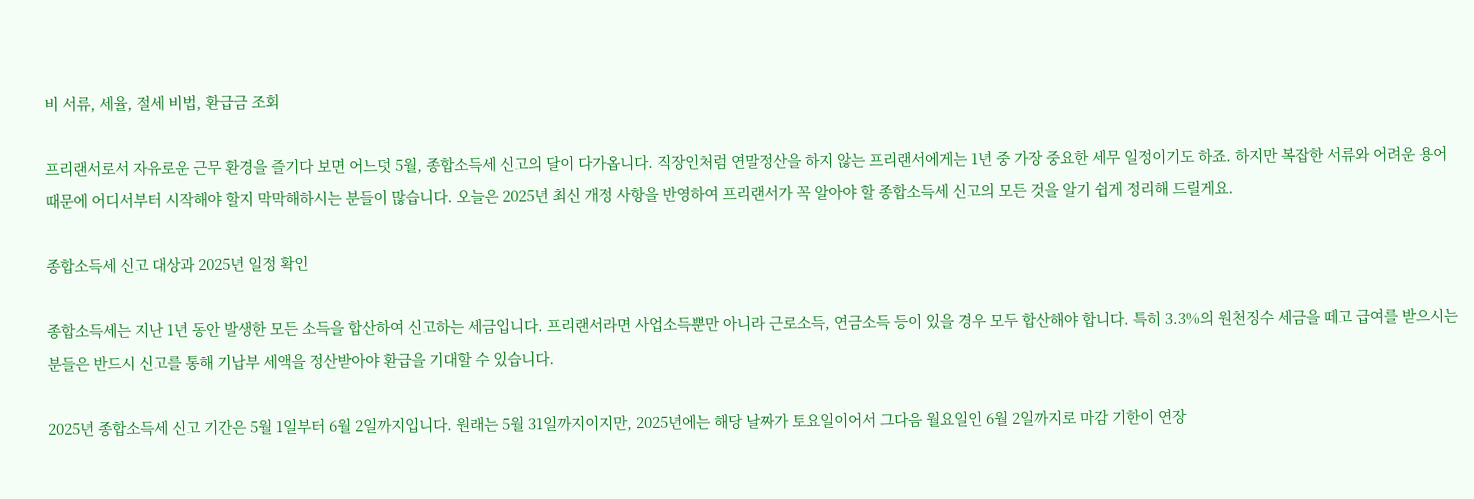비 서류, 세율, 절세 비법, 환급금 조회

프리랜서로서 자유로운 근무 환경을 즐기다 보면 어느덧 5월, 종합소득세 신고의 달이 다가옵니다. 직장인처럼 연말정산을 하지 않는 프리랜서에게는 1년 중 가장 중요한 세무 일정이기도 하죠. 하지만 복잡한 서류와 어려운 용어 때문에 어디서부터 시작해야 할지 막막해하시는 분들이 많습니다. 오늘은 2025년 최신 개정 사항을 반영하여 프리랜서가 꼭 알아야 할 종합소득세 신고의 모든 것을 알기 쉽게 정리해 드릴게요.

종합소득세 신고 대상과 2025년 일정 확인

종합소득세는 지난 1년 동안 발생한 모든 소득을 합산하여 신고하는 세금입니다. 프리랜서라면 사업소득뿐만 아니라 근로소득, 연금소득 등이 있을 경우 모두 합산해야 합니다. 특히 3.3%의 원천징수 세금을 떼고 급여를 받으시는 분들은 반드시 신고를 통해 기납부 세액을 정산받아야 환급을 기대할 수 있습니다.

2025년 종합소득세 신고 기간은 5월 1일부터 6월 2일까지입니다. 원래는 5월 31일까지이지만, 2025년에는 해당 날짜가 토요일이어서 그다음 월요일인 6월 2일까지로 마감 기한이 연장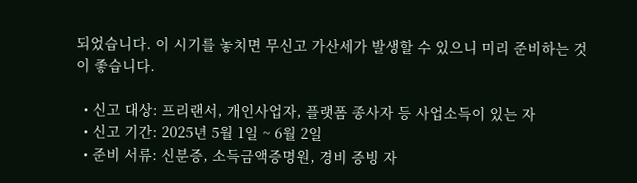되었습니다. 이 시기를 놓치면 무신고 가산세가 발생할 수 있으니 미리 준비하는 것이 좋습니다.

  • 신고 대상: 프리랜서, 개인사업자, 플랫폼 종사자 등 사업소득이 있는 자
  • 신고 기간: 2025년 5월 1일 ~ 6월 2일
  • 준비 서류: 신분증, 소득금액증명원, 경비 증빙 자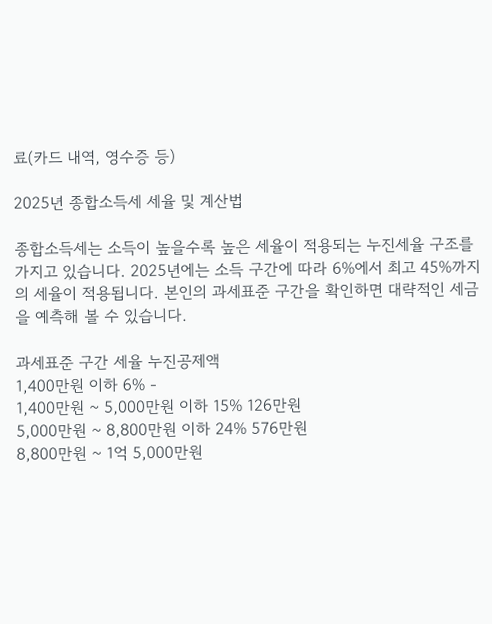료(카드 내역, 영수증 등)

2025년 종합소득세 세율 및 계산법

종합소득세는 소득이 높을수록 높은 세율이 적용되는 누진세율 구조를 가지고 있습니다. 2025년에는 소득 구간에 따라 6%에서 최고 45%까지의 세율이 적용됩니다. 본인의 과세표준 구간을 확인하면 대략적인 세금을 예측해 볼 수 있습니다.

과세표준 구간 세율 누진공제액
1,400만원 이하 6% -
1,400만원 ~ 5,000만원 이하 15% 126만원
5,000만원 ~ 8,800만원 이하 24% 576만원
8,800만원 ~ 1억 5,000만원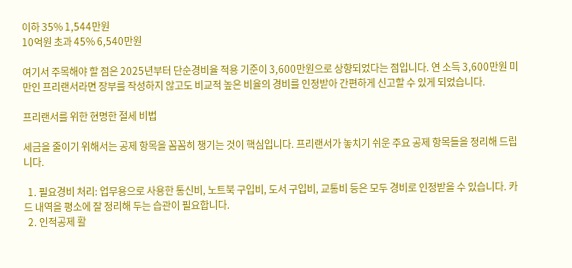이하 35% 1,544만원
10억원 초과 45% 6,540만원

여기서 주목해야 할 점은 2025년부터 단순경비율 적용 기준이 3,600만원으로 상향되었다는 점입니다. 연 소득 3,600만원 미만인 프리랜서라면 장부를 작성하지 않고도 비교적 높은 비율의 경비를 인정받아 간편하게 신고할 수 있게 되었습니다.

프리랜서를 위한 현명한 절세 비법

세금을 줄이기 위해서는 공제 항목을 꼼꼼히 챙기는 것이 핵심입니다. 프리랜서가 놓치기 쉬운 주요 공제 항목들을 정리해 드립니다.

  1. 필요경비 처리: 업무용으로 사용한 통신비, 노트북 구입비, 도서 구입비, 교통비 등은 모두 경비로 인정받을 수 있습니다. 카드 내역을 평소에 잘 정리해 두는 습관이 필요합니다.
  2. 인적공제 활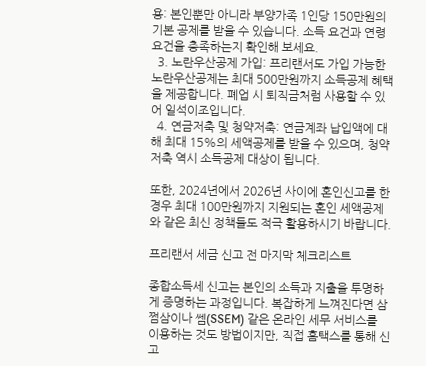용: 본인뿐만 아니라 부양가족 1인당 150만원의 기본 공제를 받을 수 있습니다. 소득 요건과 연령 요건을 충족하는지 확인해 보세요.
  3. 노란우산공제 가입: 프리랜서도 가입 가능한 노란우산공제는 최대 500만원까지 소득공제 혜택을 제공합니다. 폐업 시 퇴직금처럼 사용할 수 있어 일석이조입니다.
  4. 연금저축 및 청약저축: 연금계좌 납입액에 대해 최대 15%의 세액공제를 받을 수 있으며, 청약저축 역시 소득공제 대상이 됩니다.

또한, 2024년에서 2026년 사이에 혼인신고를 한 경우 최대 100만원까지 지원되는 혼인 세액공제와 같은 최신 정책들도 적극 활용하시기 바랍니다.

프리랜서 세금 신고 전 마지막 체크리스트

종합소득세 신고는 본인의 소득과 지출을 투명하게 증명하는 과정입니다. 복잡하게 느껴진다면 삼쩜삼이나 쎔(SSEM) 같은 온라인 세무 서비스를 이용하는 것도 방법이지만, 직접 홈택스를 통해 신고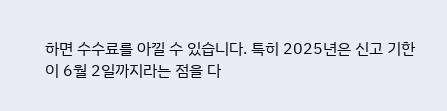하면 수수료를 아낄 수 있습니다. 특히 2025년은 신고 기한이 6월 2일까지라는 점을 다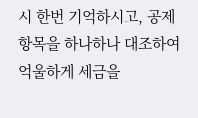시 한번 기억하시고, 공제 항목을 하나하나 대조하여 억울하게 세금을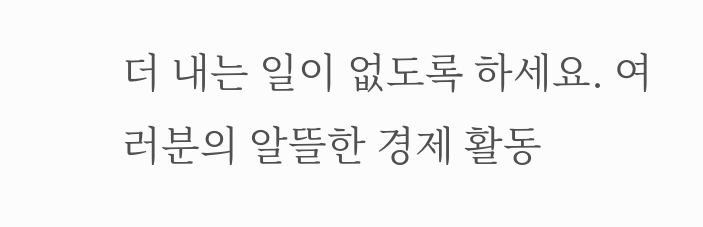더 내는 일이 없도록 하세요. 여러분의 알뜰한 경제 활동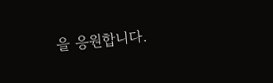을 응원합니다.